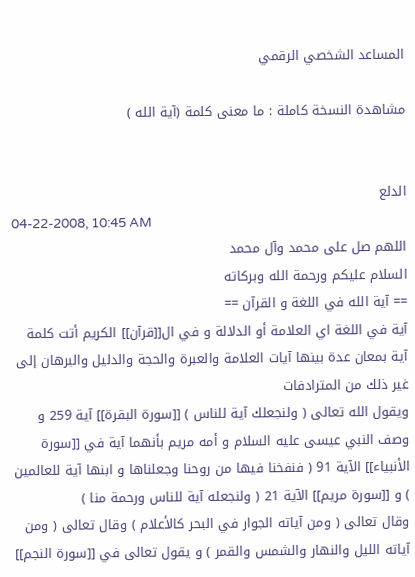المساعد الشخصي الرقمي

مشاهدة النسخة كاملة : ما معنى كلمة (آية الله )


الدلع
04-22-2008, 10:45 AM
اللهم صل على محمد وآل محمد
السلام عليكم ورحمة الله وبركاته
== آية الله في اللغة و القرآن ==
آية في اللغة اي العلامة أو الدلالة و في ال[[قرآن]] الكريم أتت كلمة آية بمعان عدة بينها آيات العلامة والعبرة والحجة والدليل والبرهان إلى غير ذلك من المترادفات
ويقول الله تعالى ( ولنجعلك آية للناس ) [[سورة البقرة]] آية 259 و وصف النبي عيسى عليه السلام و أمه مريم بأنهما آية في [[سورة الأنبياء]] الآية 91 ( فنفخنا فيها من روحنا وجعلناها و ابنها آية للعالمين ) و [[سورة مريم]] الآية 21 ( ولنجعله آية للناس ورحمة منا )
وقال تعالى ( ومن آياته الجوار في البحر كالأعلام ) وقال تعالى ( ومن آياته الليل والنهار والشمس والقمر ) و يقول تعالى في [[سورة النجم]]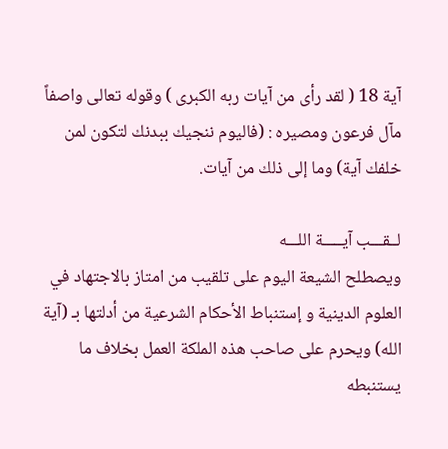آية 18 ( لقد رأى من آيات ربه الكبرى ) وقوله تعالى واصفاً مآل فرعون ومصيره : (فاليوم ننجيك ببدنك لتكون لمن خلفك آية) وما إلى ذلك من آيات.

لــقـــب آيـــــة اللـــه
ويصطلح الشيعة اليوم على تلقيب من امتاز بالاجتهاد في العلوم الدينية و إستنباط الأحكام الشرعية من أدلتها بـ (آية الله) ويحرم على صاحب هذه الملكة العمل بخلاف ما يستنبطه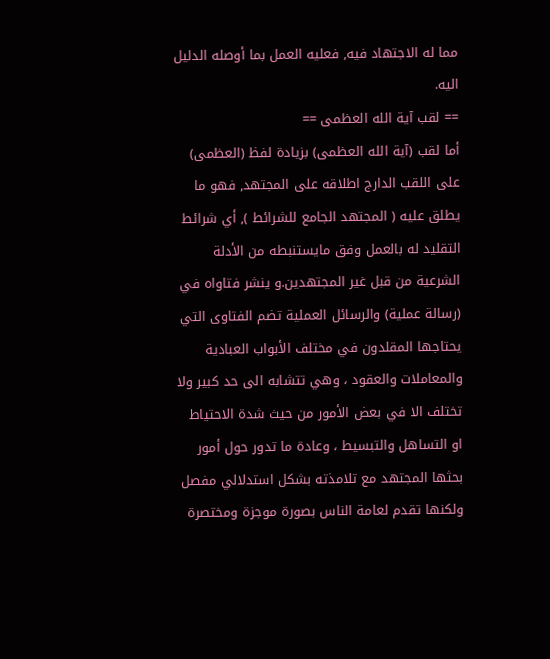مما له الاجتهاد فيه, فعليه العمل بما أوصله الدليل اليه.
== لقب آية الله العظمى ==
أما لقب (آية الله العظمى) بزيادة لفظ (العظمى) على اللقب الدارج اطلاقه على المجتهد, فهو ما يطلق عليه ( المجتهد الجامع للشرائط ), أي شرائط التقليد له بالعمل وفق مايستنبطه من الأدلة الشرعية من قبل غير المجتهدين.و ينشر فتاواه في (رسالة عملية) والرسائل العملية تضم الفتاوى التي يحتاجها المقلدون في مختلف الأبواب العبادية والمعاملات والعقود ، وهي تتشابه الى حد كبير ولا تختلف الا في بعض الأمور من حيث شدة الاحتياط او التساهل والتبسيط ، وعادة ما تدور حول أمور بحثها المجتهد مع تلامذته بشكل استدلالي مفصل ولكنها تقدم لعامة الناس بصورة موجزة ومختصرة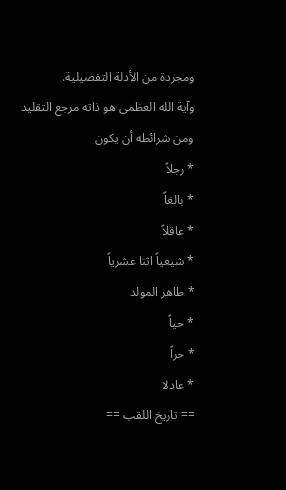ومجردة من الأدلة التفصيلية.
وآية الله العظمى هو ذاته مرجع التقليد ومن شرائطه أن يكون
* رجلاً
* بالغاً
* عاقلاً
* شيعياً اثنا عشرياً
* طاهر المولد
* حياً
* حراً
* عادلا
== تاريخ اللقب ==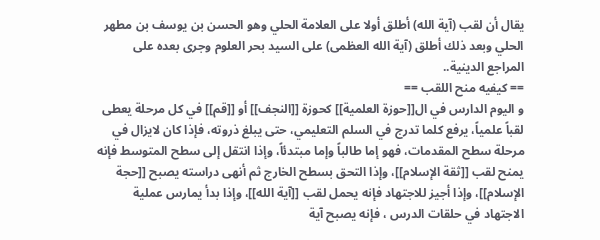يقال أن لقب (آية الله) أطلق أولا على العلامة الحلي وهو الحسن بن يوسف بن مطهر الحلي وبعد ذلك أطلق (آية الله العظمى) على السيد بحر العلوم وجرى بعده على المراجع الدينية..
== كيفيه منح اللقب ==
و اليوم الدارس في ال[[حوزة العلمية]] كحوزة [[النجف]] أو [[قم]] في كل مرحلة يعطى لقباً علمياً، يرفع كلما تدرج في السلم التعليمي، حتى يبلغ ذروته، فإذا كان لايزال في مرحلة سطح المقدمات، فهو إما طالباً وإما مبتدئاً، وإذا انتقل إلى سطح المتوسط فإنه يمنح لقب [[ثقة الإسلام]]، وإذا التحق بسطح الخارج ثم أنهى دراسته يصبح [[حجة الإسلام]]، وإذا أجيز للاجتهاد فإنه يحمل لقب [[آية الله]]، وإذا بدأ يمارس عملية الاجتهاد في حلقات الدرس ، فإنه يصبح آية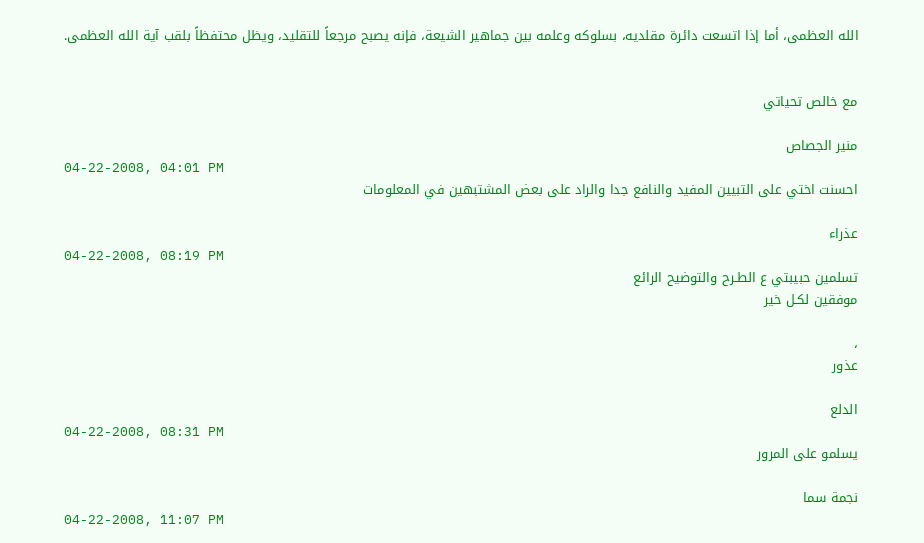الله العظمى، أما إذا اتسعت دائرة مقلديه، بسلوكه وعلمه بين جماهير الشيعة، فإنه يصبح مرجعاً للتقليد، ويظل محتفظاً بلقب آية الله العظمى.


مع خالص تحياتي

منير الجصاص
04-22-2008, 04:01 PM
احسنت اختي على التبيين المفيد والنافع جدا والراد على بعض المشتبهين في المعلومات

عذراء
04-22-2008, 08:19 PM
تسلمين حبيبتي ع الطـرح والتوضيح الرائع
موفقين لكـل خير

،
عذور

الدلع
04-22-2008, 08:31 PM
يسلمو على المرور

نجمة سما
04-22-2008, 11:07 PM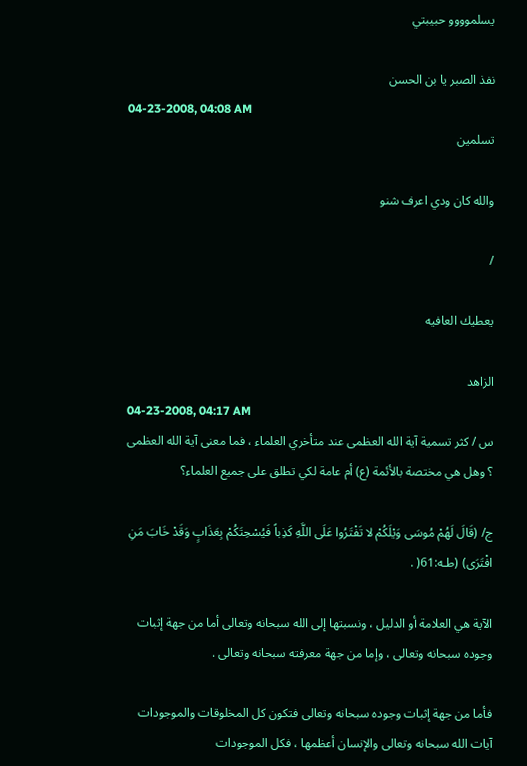يسلموووو حبيبتي

نفذ الصبر يا بن الحسن
04-23-2008, 04:08 AM
تسلمين

والله كان ودي اعرف شنو

/

يعطيك العافيه

الزاهد
04-23-2008, 04:17 AM
س / كثر تسمية آية الله العظمى عند متأخري العلماء ، فما معنى آية الله العظمى ؟ وهل هي مختصة بالأئمة (ع) أم عامة لكي تطلق على جميع العلماء؟

ج/ (قَالَ لَهُمْ مُوسَى وَيْلَكُمْ لا تَفْتَرُوا عَلَى اللَّهِ كَذِباً فَيُسْحِتَكُمْ بِعَذَابٍ وَقَدْ خَابَ مَنِ افْتَرَى) (طـه:61( .

الآية هي العلامة أو الدليل ، ونسبتها إلى الله سبحانه وتعالى أما من جهة إثبات وجوده سبحانه وتعالى ، وإما من جهة معرفته سبحانه وتعالى .

فأما من جهة إثبات وجوده سبحانه وتعالى فتكون كل المخلوقات والموجودات آيات الله سبحانه وتعالى والإنسان أعظمها ، فكل الموجودات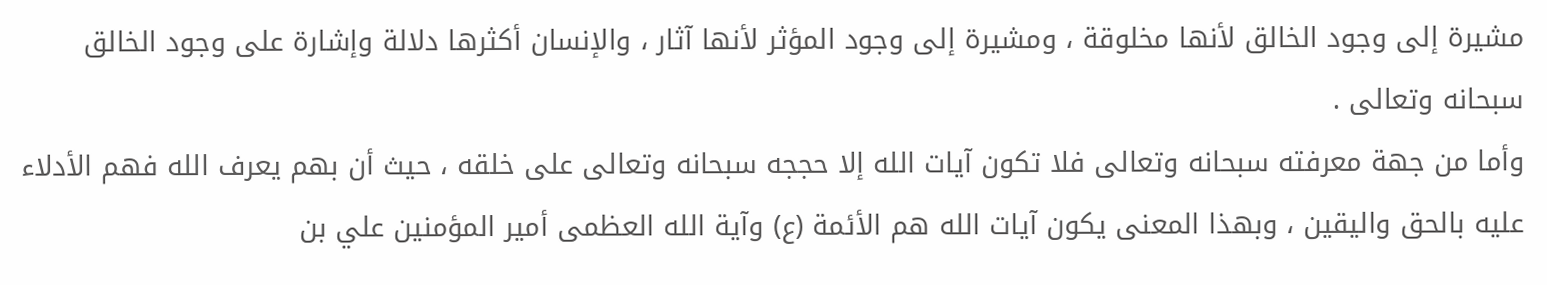مشيرة إلى وجود الخالق لأنها مخلوقة ، ومشيرة إلى وجود المؤثر لأنها آثار ، والإنسان أكثرها دلالة وإشارة على وجود الخالق سبحانه وتعالى .
وأما من جهة معرفته سبحانه وتعالى فلا تكون آيات الله إلا حججه سبحانه وتعالى على خلقه ، حيث أن بهم يعرف الله فهم الأدلاء عليه بالحق واليقين ، وبهذا المعنى يكون آيات الله هم الأئمة (ع) وآية الله العظمى أمير المؤمنين علي بن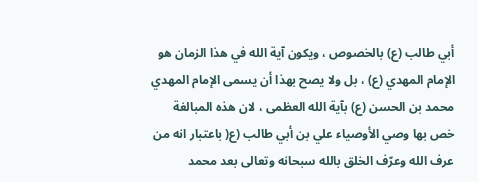أبي طالب (ع) بالخصوص ، ويكون آية الله في هذا الزمان هو الإمام المهدي (ع) ، بل ولا يصح بهذا أن يسمى الإمام المهدي محمد بن الحسن (ع) بآية الله العظمى ، لان هذه المبالغة خص بها وصي الأوصياء علي بن أبي طالب (ع( باعتبار انه من عرف الله وعرّف الخلق بالله سبحانه وتعالى بعد محمد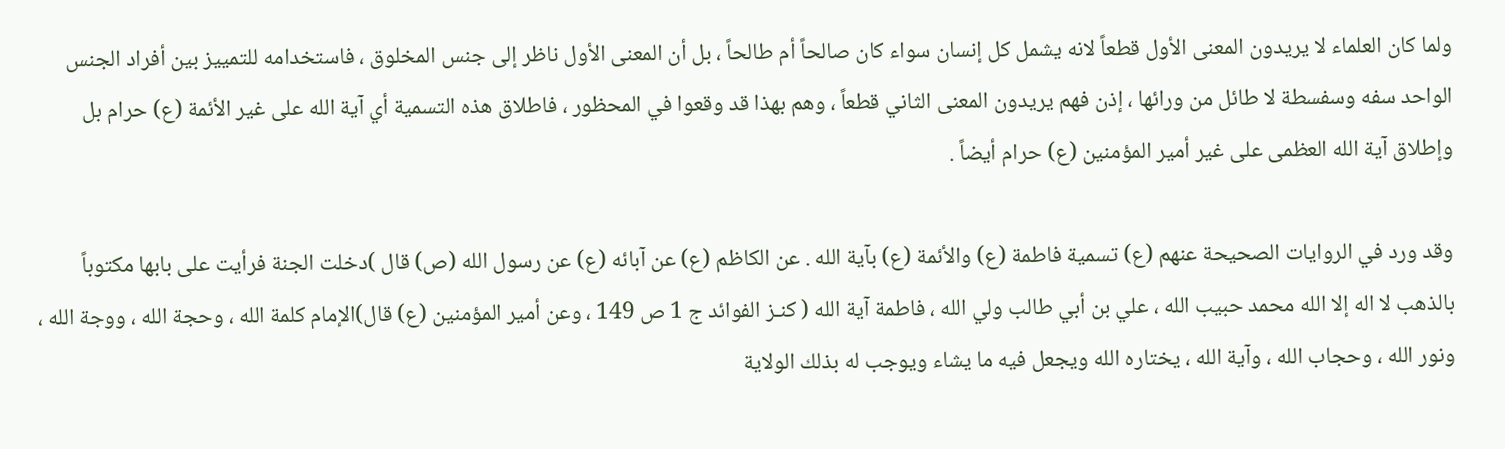ولما كان العلماء لا يريدون المعنى الأول قطعاً لانه يشمل كل إنسان سواء كان صالحاً أم طالحاً ، بل أن المعنى الأول ناظر إلى جنس المخلوق ، فاستخدامه للتمييز بين أفراد الجنس الواحد سفه وسفسطة لا طائل من ورائها ، إذن فهم يريدون المعنى الثاني قطعاً ، وهم بهذا قد وقعوا في المحظور ، فاطلاق هذه التسمية أي آية الله على غير الأئمة (ع) حرام بل وإطلاق آية الله العظمى على غير أمير المؤمنين (ع) حرام أيضاً .

وقد ورد في الروايات الصحيحة عنهم (ع) تسمية فاطمة (ع) والأئمة (ع) بآية الله . عن الكاظم (ع) عن آبائه (ع) عن رسول الله (ص) قال )دخلت الجنة فرأيت على بابها مكتوباً بالذهب لا اله إلا الله محمد حبيب الله ، علي بن أبي طالب ولي الله ، فاطمة آية الله ( كنـز الفوائد ج 1 ص 149 ، وعن أمير المؤمنين (ع) قال)الإمام كلمة الله ، وحجة الله ، ووجة الله ، ونور الله ، وحجاب الله ، وآية الله ، يختاره الله ويجعل فيه ما يشاء ويوجب له بذلك الولاية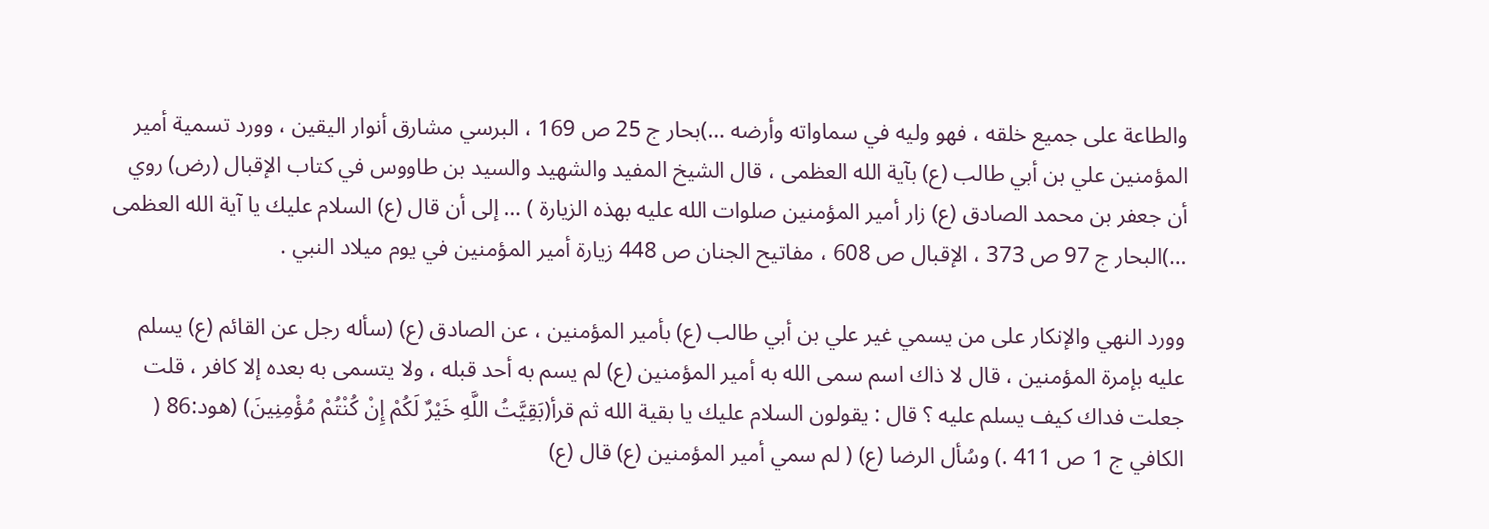والطاعة على جميع خلقه ، فهو وليه في سماواته وأرضه …)بحار ج 25 ص 169 ، البرسي مشارق أنوار اليقين ، وورد تسمية أمير المؤمنين علي بن أبي طالب (ع) بآية الله العظمى ، قال الشيخ المفيد والشهيد والسيد بن طاووس في كتاب الإقبال (رض) روي أن جعفر بن محمد الصادق (ع) زار أمير المؤمنين صلوات الله عليه بهذه الزيارة ) … إلى أن قال (ع) السلام عليك يا آية الله العظمى …)البحار ج 97 ص 373 ، الإقبال ص 608 ، مفاتيح الجنان ص 448 زيارة أمير المؤمنين في يوم ميلاد النبي .

وورد النهي والإنكار على من يسمي غير علي بن أبي طالب (ع) بأمير المؤمنين ، عن الصادق (ع) (سأله رجل عن القائم (ع) يسلم عليه بإمرة المؤمنين ، قال لا ذاك اسم سمى الله به أمير المؤمنين (ع) لم يسم به أحد قبله ، ولا يتسمى به بعده إلا كافر ، قلت جعلت فداك كيف يسلم عليه ؟ قال : يقولون السلام عليك يا بقية الله ثم قرأ(بَقِيَّتُ اللَّهِ خَيْرٌ لَكُمْ إِنْ كُنْتُمْ مُؤْمِنِينَ) (هود:86 ( الكافي ج 1 ص 411 .) وسُأل الرضا (ع) ( لم سمي أمير المؤمنين (ع) قال (ع)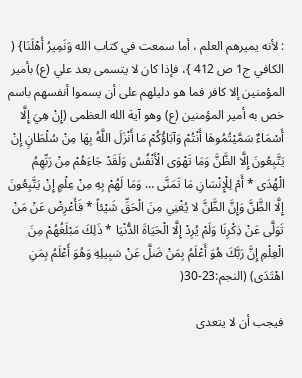: لأنه يميرهم العلم ، أما سمعت في كتاب الله وَنَمِيرُ أَهْلَنَا} ( الكافي ج1 ص 412 }، فإذا كان لا يتسمى بعد علي (ع) بأمير المؤمنين إلا كافر فما هو دليلهم على أن يسموا أنفسهم باسم خص به أمير المؤمنين (ع) وهو آية الله العظمى (إِنْ هِيَ إِلَّا أَسْمَاءٌ سَمَّيْتُمُوهَا أَنْتُمْ وَآبَاؤُكُمْ مَا أَنْزَلَ اللَّهُ بِهَا مِنْ سُلْطَانٍ إِنْ يَتَّبِعُونَ إِلَّا الظَّنَّ وَمَا تَهْوَى الْأَنْفُسُ وَلَقَدْ جَاءَهُمْ مِنْ رَبِّهِمُ الْهُدَى * أَمْ لِلْإِنْسَانِ مَا تَمَنَّى … وَمَا لَهُمْ بِهِ مِنْ عِلْمٍ إِنْ يَتَّبِعُونَ إِلَّا الظَّنَّ وَإِنَّ الظَّنَّ لا يُغْنِي مِنَ الْحَقِّ شَيْئاً * فَأَعْرِضْ عَنْ مَنْ تَوَلَّى عَنْ ذِكْرِنَا وَلَمْ يُرِدْ إِلَّا الْحَيَاةَ الدُّنْيَا * ذَلِكَ مَبْلَغُهُمْ مِنَ الْعِلْمِ إِنَّ رَبَّكَ هُوَ أَعْلَمُ بِمَنْ ضَلَّ عَنْ سَبِيلِهِ وَهُوَ أَعْلَمُ بِمَنِ اهْتَدَى) (النجم:23-30(

فيجب أن لا يتعدى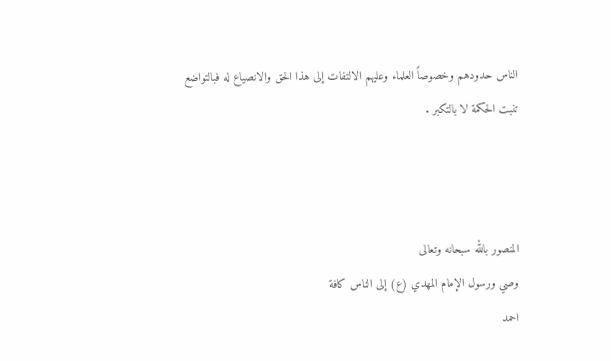الناس حدودهم وخصوصاً العلماء وعليهم الالتفات إلى هذا الحق والانصياع له فبالتواضع تنبت الحكمة لا بالتكبر .



المنصور بالله سبحانه وتعالى
وصي ورسول الإمام المهدي (ع) إلى الناس كافة
احمد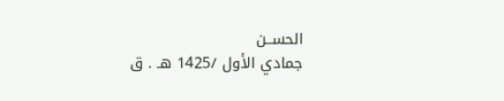الحســن
جمادي الأول /1425 هـ . ق